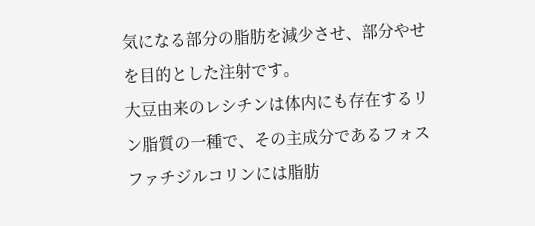気になる部分の脂肪を減少させ、部分やせを目的とした注射です。
大豆由来のレシチンは体内にも存在するリン脂質の一種で、その主成分であるフォスファチジルコリンには脂肪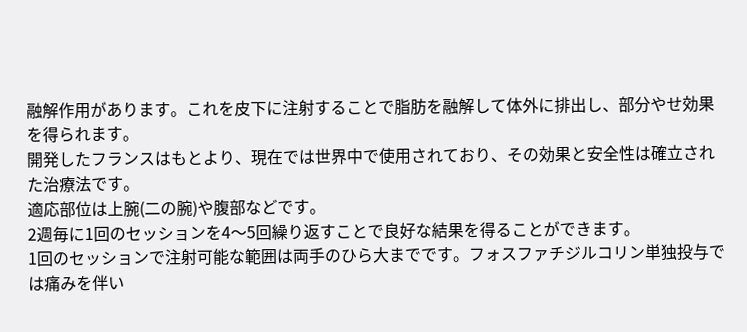融解作用があります。これを皮下に注射することで脂肪を融解して体外に排出し、部分やせ効果を得られます。
開発したフランスはもとより、現在では世界中で使用されており、その効果と安全性は確立された治療法です。
適応部位は上腕(二の腕)や腹部などです。
2週毎に1回のセッションを4〜5回繰り返すことで良好な結果を得ることができます。
1回のセッションで注射可能な範囲は両手のひら大までです。フォスファチジルコリン単独投与では痛みを伴い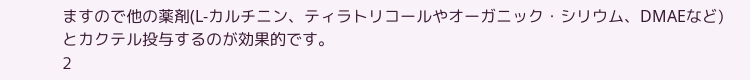ますので他の薬剤(L-カルチニン、ティラトリコールやオーガニック・シリウム、DMAEなど)とカクテル投与するのが効果的です。
2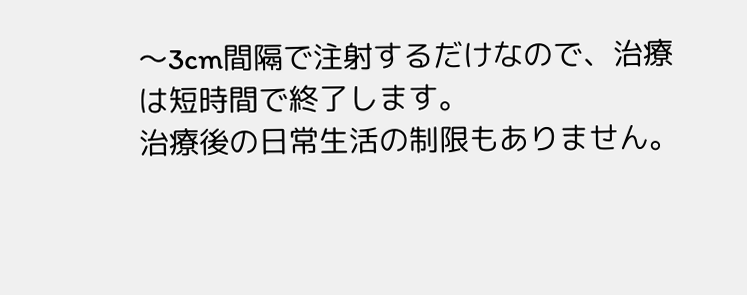〜3cm間隔で注射するだけなので、治療は短時間で終了します。
治療後の日常生活の制限もありません。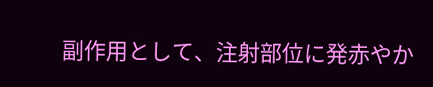副作用として、注射部位に発赤やか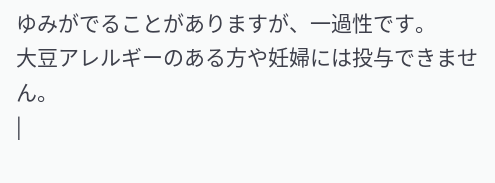ゆみがでることがありますが、一過性です。
大豆アレルギーのある方や妊婦には投与できません。
|